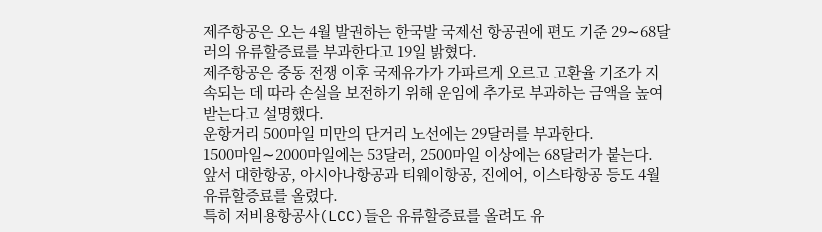제주항공은 오는 4월 발권하는 한국발 국제선 항공권에 편도 기준 29∼68달러의 유류할증료를 부과한다고 19일 밝혔다.
제주항공은 중동 전쟁 이후 국제유가가 가파르게 오르고 고환율 기조가 지속되는 데 따라 손실을 보전하기 위해 운임에 추가로 부과하는 금액을 높여 받는다고 설명했다.
운항거리 500마일 미만의 단거리 노선에는 29달러를 부과한다.
1500마일∼2000마일에는 53달러, 2500마일 이상에는 68달러가 붙는다.
앞서 대한항공, 아시아나항공과 티웨이항공, 진에어, 이스타항공 등도 4월 유류할증료를 올렸다.
특히 저비용항공사(LCC)들은 유류할증료를 올려도 유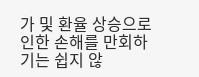가 및 환율 상승으로 인한 손해를 만회하기는 쉽지 않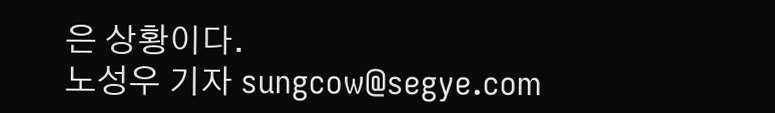은 상황이다.
노성우 기자 sungcow@segye.com